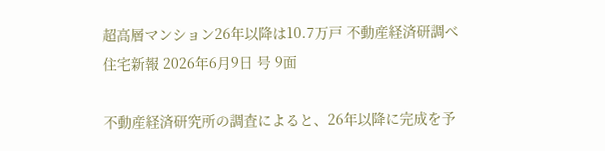超高層マンション26年以降は10.7万戸 不動産経済研調べ
住宅新報 2026年6月9日 号 9面

不動産経済研究所の調査によると、26年以降に完成を予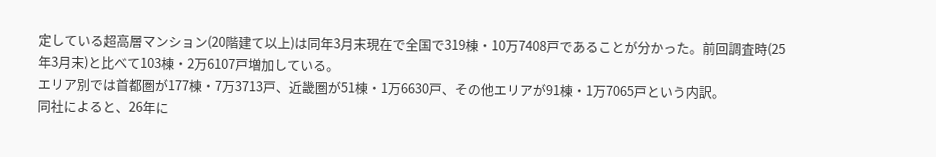定している超高層マンション(20階建て以上)は同年3月末現在で全国で319棟・10万7408戸であることが分かった。前回調査時(25年3月末)と比べて103棟・2万6107戸増加している。
エリア別では首都圏が177棟・7万3713戸、近畿圏が51棟・1万6630戸、その他エリアが91棟・1万7065戸という内訳。
同社によると、26年に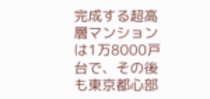完成する超高層マンションは1万8000戸台で、その後も東京都心部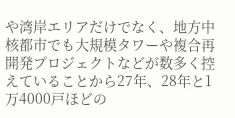や湾岸エリアだけでなく、地方中核都市でも大規模タワーや複合再開発プロジェクトなどが数多く控えていることから27年、28年と1万4000戸ほどの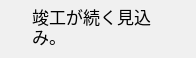竣工が続く見込み。